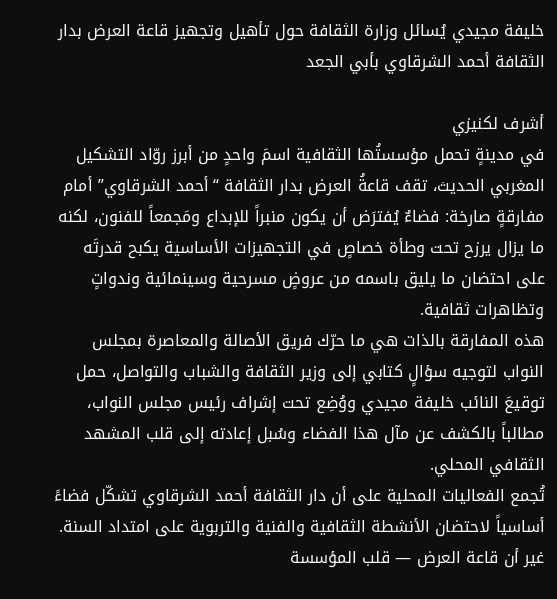خليفة مجيدي يُسائل وزارة الثقافة حول تأهيل وتجهيز قاعة العرض بدار الثقافة أحمد الشرقاوي بأبي الجعد

أشرف لكنيزي
في مدينةٍ تحمل مؤسستُها الثقافية اسمَ واحدٍ من أبرز روّاد التشكيل المغربي الحديث، تقف قاعةُ العرض بدار الثقافة “أحمد الشرقاوي” أمام مفارقةٍ صارخة: فضاءٌ يُفترَض أن يكون منبراً للإبداع ومَجمعاً للفنون، لكنه ما يزال يرزح تحت وطأة خصاصٍ في التجهيزات الأساسية يكبح قدرتَه على احتضان ما يليق باسمه من عروضٍ مسرحية وسينمائية وندواتٍ وتظاهرات ثقافية.
هذه المفارقة بالذات هي ما حرّك فريق الأصالة والمعاصرة بمجلس النواب لتوجيه سؤالٍ كتابي إلى وزير الثقافة والشباب والتواصل، حمل توقيعَ النائب خليفة مجيدي ووُضِع تحت إشراف رئيس مجلس النواب، مطالباً بالكشف عن مآل هذا الفضاء وسُبل إعادته إلى قلب المشهد الثقافي المحلي.
تُجمع الفعاليات المحلية على أن دار الثقافة أحمد الشرقاوي تشكّل فضاءً أساسياً لاحتضان الأنشطة الثقافية والفنية والتربوية على امتداد السنة. غير أن قاعة العرض — قلب المؤسسة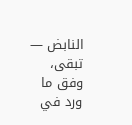النابض — تبقى، وفق ما ورد في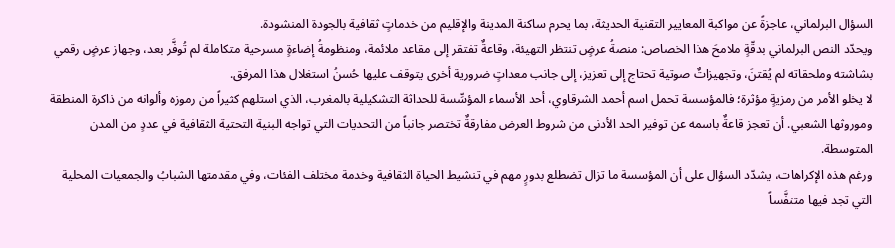السؤال البرلماني، عاجزةً عن مواكبة المعايير التقنية الحديثة، بما يحرم ساكنة المدينة والإقليم من خدماتٍ ثقافية بالجودة المنشودة.
ويحدّد النص البرلماني بدقّةٍ ملامحَ هذا الخصاص: منصةُ عرضٍ تنتظر التهيئة، وقاعةٌ تفتقر إلى مقاعد ملائمة، ومنظومةُ إضاءةٍ مسرحية متكاملة لم تُوفَّر بعد، وجهاز عرضٍ رقمي بشاشته وملحقاته لم يُقتنَ، وتجهيزاتٌ صوتية تحتاج إلى تعزيز، إلى جانب معداتٍ ضرورية أخرى يتوقف عليها حُسنُ استغلال هذا المرفق.
لا يخلو الأمر من رمزيةٍ مؤثرة؛ فالمؤسسة تحمل اسم أحمد الشرقاوي، أحد الأسماء المؤسِّسة للحداثة التشكيلية بالمغرب، الذي استلهم كثيراً من رموزه وألوانه من ذاكرة المنطقة وموروثها الشعبي. أن تعجز قاعةٌ باسمه عن توفير الحد الأدنى من شروط العرض مفارقةٌ تختصر جانباً من التحديات التي تواجه البنية التحتية الثقافية في عددٍ من المدن المتوسطة.
ورغم هذه الإكراهات، يشدّد السؤال على أن المؤسسة ما تزال تضطلع بدورٍ مهم في تنشيط الحياة الثقافية وخدمة مختلف الفئات، وفي مقدمتها الشبابُ والجمعيات المحلية التي تجد فيها متنفَّساً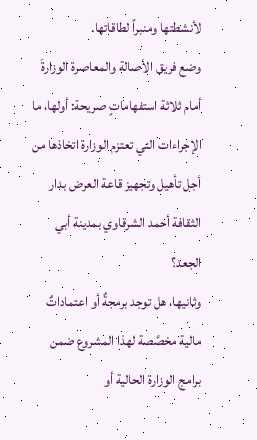لأنشطتها ومنبراً لطاقاتها.
وضع فريق الأصالة والمعاصرة الوزارةَ أمام ثلاثة استفهاماتٍ صريحة: أولها، ما الإجراءات التي تعتزم الوزارة اتخاذها من أجل تأهيل وتجهيز قاعة العرض بدار الثقافة أحمد الشرقاوي بمدينة أبي الجعد؟
وثانيها، هل توجد برمجةٌ أو اعتماداتٌ مالية مخصَّصة لهذا المشروع ضمن برامج الوزارة الحالية أو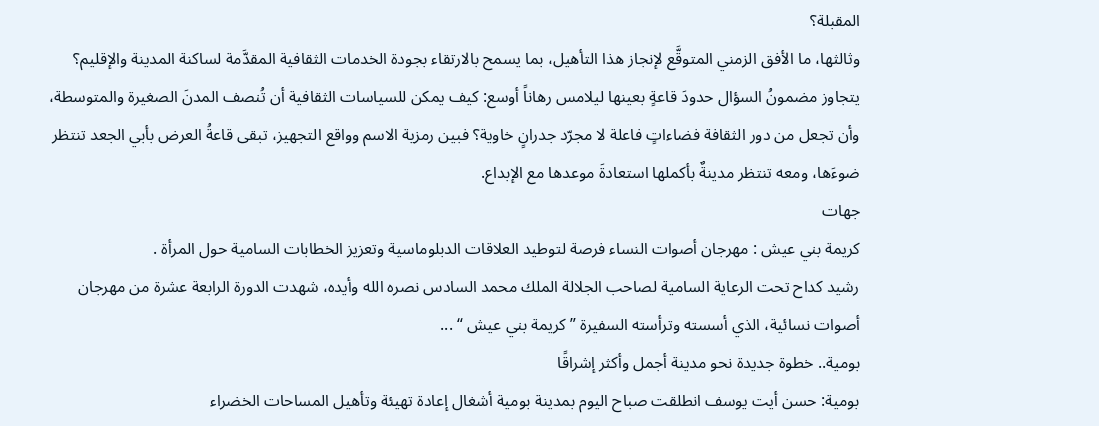المقبلة؟
وثالثها، ما الأفق الزمني المتوقَّع لإنجاز هذا التأهيل، بما يسمح بالارتقاء بجودة الخدمات الثقافية المقدَّمة لساكنة المدينة والإقليم؟
يتجاوز مضمونُ السؤال حدودَ قاعةٍ بعينها ليلامس رهاناً أوسع: كيف يمكن للسياسات الثقافية أن تُنصف المدنَ الصغيرة والمتوسطة، وأن تجعل من دور الثقافة فضاءاتٍ فاعلة لا مجرّد جدرانٍ خاوية؟ فبين رمزية الاسم وواقع التجهيز، تبقى قاعةُ العرض بأبي الجعد تنتظر ضوءَها، ومعه تنتظر مدينةٌ بأكملها استعادةَ موعدها مع الإبداع.
جهات
كريمة بني عيش : مهرجان أصوات النساء فرصة لتوطيد العلاقات الدبلوماسية وتعزيز الخطابات السامية حول المرأة .
رشيد كداح تحت الرعاية السامية لصاحب الجلالة الملك محمد السادس نصره الله وأيده، شهدت الدورة الرابعة عشرة من مهرجان أصوات نسائية، الذي أسسته وترأسته السفيرة ” كريمة بني عيش “ ...
بومية.. خطوة جديدة نحو مدينة أجمل وأكثر إشراقًا
بومية: حسن أيت يوسف انطلقت صباح اليوم بمدينة بومية أشغال إعادة تهيئة وتأهيل المساحات الخضراء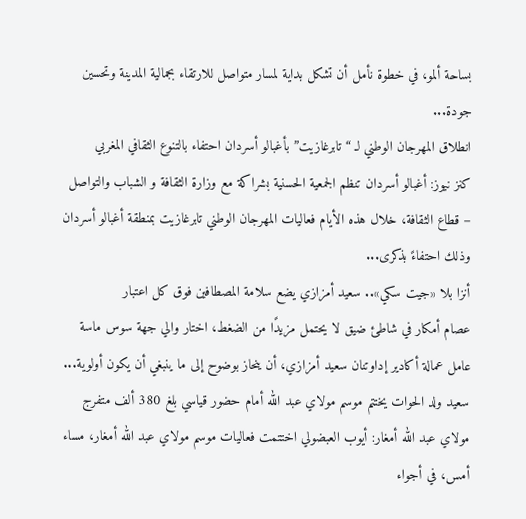بساحة ألمو، في خطوة نأمل أن تشكل بداية لمسار متواصل للارتقاء بجمالية المدينة وتحسين جودة...
انطلاق المهرجان الوطني لـ “تابرغازيت” بأغبالو أسردان احتفاء بالتنوع الثقافي المغربي
كنز نيوز: أغبالو أسردان تنظم الجمعية الحسنية بشراكة مع وزارة الثقافة و الشباب والتواصل – قطاع الثقافة، خلال هذه الأيام فعاليات المهرجان الوطني تابرغازيت بمنطقة أغبالو أسردان وذلك احتفاءً بذكرى...
أنزا بلا «جيت سكي».. سعيد أمزازي يضع سلامة المصطافين فوق كل اعتبار
عصام أمكار في شاطئ ضيق لا يحتمل مزيدًا من الضغط، اختار والي جهة سوس ماسة عامل عمالة أكادير إداوتنان سعيد أمزازي، أن ينحاز بوضوح إلى ما ينبغي أن يكون أولوية...
سعيد ولد الحوات يختتم موسم مولاي عبد الله أمام حضور قياسي بلغ 380 ألف متفرج
مولاي عبد الله أمغار: أيوب العبضولي اختتمت فعاليات موسم مولاي عبد الله أمغار، مساء أمس، في أجواء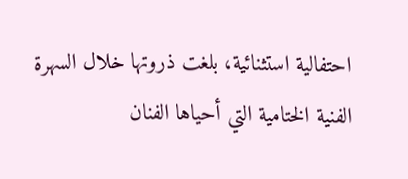احتفالية استثنائية، بلغت ذروتها خلال السهرة الفنية الختامية التي أحياها الفنان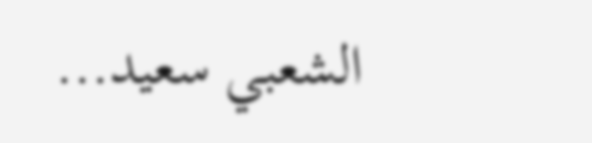الشعبي سعيد...